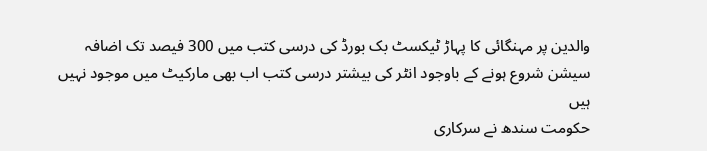والدین پر مہنگائی کا پہاڑ ٹیکسٹ بک بورڈ کی درسی کتب میں 300 فیصد تک اضافہ
سیشن شروع ہونے کے باوجود انٹر کی بیشتر درسی کتب اب بھی مارکیٹ میں موجود نہیں ہیں
حکومت سندھ نے سرکاری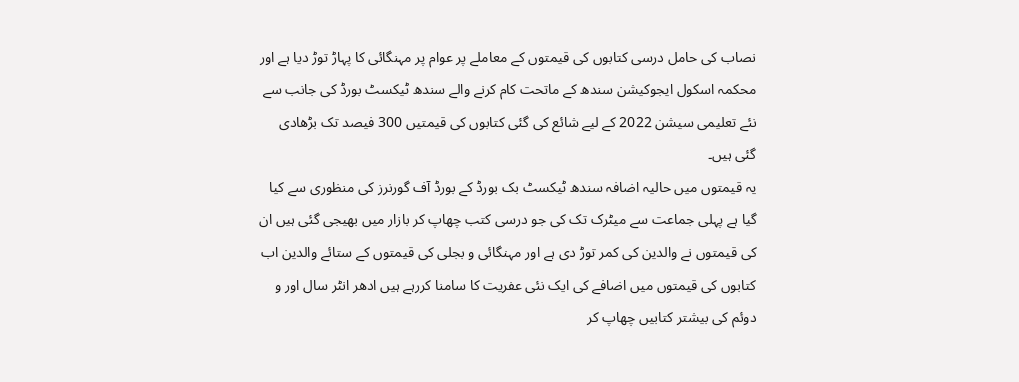نصاب کی حامل درسی کتابوں کی قیمتوں کے معاملے پر عوام پر مہنگائی کا پہاڑ توڑ دیا ہے اور محکمہ اسکول ایجوکیشن سندھ کے ماتحت کام کرنے والے سندھ ٹیکسٹ بورڈ کی جانب سے نئے تعلیمی سیشن 2022 کے لیے شائع کی گئی کتابوں کی قیمتیں 300 فیصد تک بڑھادی گئی ہیں۔
یہ قیمتوں میں حالیہ اضافہ سندھ ٹیکسٹ بک بورڈ کے بورڈ آف گورنرز کی منظوری سے کیا گیا ہے پہلی جماعت سے میٹرک تک کی جو درسی کتب چھاپ کر بازار میں بھیجی گئی ہیں ان کی قیمتوں نے والدین کی کمر توڑ دی ہے اور مہنگائی و بجلی کی قیمتوں کے ستائے والدین اب کتابوں کی قیمتوں میں اضافے کی ایک نئی عفریت کا سامنا کررہے ہیں ادھر انٹر سال اور و دوئم کی بیشتر کتابیں چھاپ کر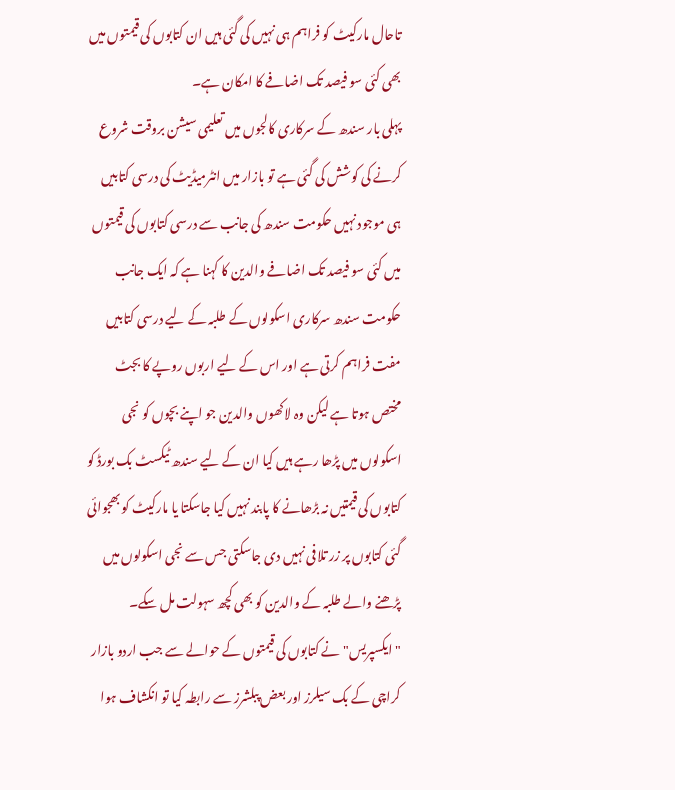تاحال مارکیٹ کو فراہم ہی نہیں کی گئی ہیں ان کتابوں کی قیمتوں میں بھی کئی سو فیصد تک اضافے کا امکان ہے۔
پہلی بار سندھ کے سرکاری کالجوں میں تعلیمی سیشن بروقت شروع کرنے کی کوشش کی گئی ہے تو بازار میں انٹرمیڈیٹ کی درسی کتابیں ہی موجود نہیں حکومت سندھ کی جانب سے درسی کتابوں کی قیمتوں میں کئی سو فیصد تک اضافے والدین کا کہنا ہے کہ ایک جانب حکومت سندھ سرکاری اسکولوں کے طلبہ کے لیے درسی کتابیں مفت فراہم کرتی ہے اور اس کے لیے اربوں روپے کا بجٹ مختص ہوتا ہے لیکن وہ لاکھوں والدین جو اپنے بچوں کو نجی اسکولوں میں پڑھا رہے ہیں کیا ان کے لیے سندھ ٹیکسٹ بک بورڈ کو کتابوں کی قیمتیں نہ بڑھانے کا پابند نہیں کیا جاسکتا یا مارکیٹ کو بھجوائی گئی کتابوں پر زر تلافی نہیں دی جاسکتی جس سے نجی اسکولوں میں پڑھنے والے طلبہ کے والدین کو بھی کچھ سہولت مل سکے۔
"ایکسپریس" نے کتابوں کی قیمتوں کے حوالے سے جب اردو بازار کراچی کے بک سیلرز اور بعض پبلشرز سے رابطہ کیا تو انکشاف ہوا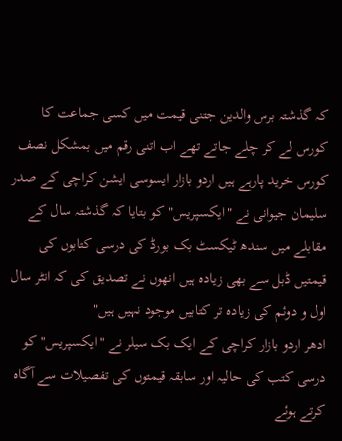کہ گذشتہ برس والدین جتنی قیمت میں کسی جماعت کا کورس لے کر چلے جاتے تھے اب اتنی رقم میں بمشکل نصف کورس خرید پارہے ہیں اردو بازار ایسوسی ایشن کراچی کے صدر سلیمان جیوانی نے "ایکسپریس" کو بتایا کہ گذشتہ سال کے مقابلے میں سندھ ٹیکسٹ بک بورڈ کی درسی کتابوں کی قیمتیں ڈبل سے بھی زیادہ ہیں انھوں نے تصدیق کی کہ انٹر سال اول و دوئم کی زیادہ تر کتابیں موجود نہیں ہیں"
ادھر اردو بازار کراچی کے ایک بک سیلر نے "ایکسپریس" کو درسی کتب کی حالیہ اور سابقہ قیمتوں کی تفصیلات سے آگاہ کرتے ہوئے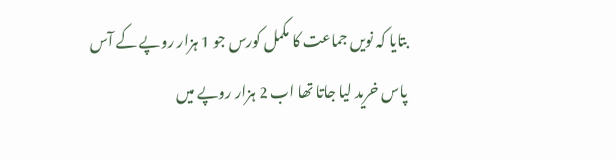بتایا کہ نویں جماعت کا مکمل کورس جو 1 ہزار روپے کے آس پاس خرید لیا جاتا تھا اب 2 ہزار روپے میں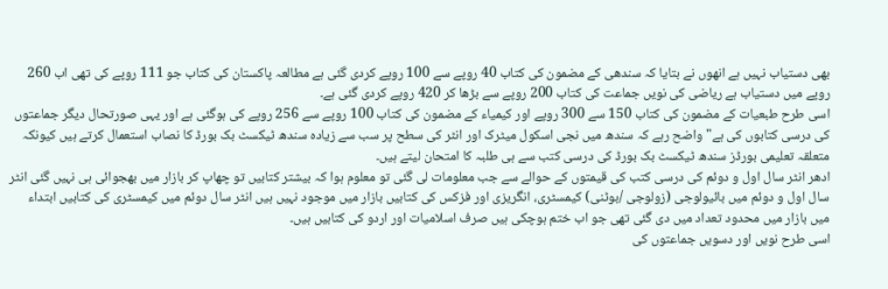بھی دستیاب نہیں ہے انھوں نے بتایا کہ سندھی کے مضمون کی کتاب 40 روپے سے 100 روپے کردی گئی ہے مطالعہ پاکستان کی کتاب جو 111 روپے کی تھی اب 260 روپے میں دستیاب ہے ریاضی کی نویں جماعت کی کتاب 200 روپے سے بڑھا کر 420 روپے کردی گئی ہے۔
اسی طرح طبعیات کے مضمون کی کتاب 150 سے 300 روپے اور کیمیاء کے مضمون کی کتاب 100 روپے سے 256 روپے کی ہوگئی ہے اور یہی صورتحال دیگر جماعتوں کی درسی کتابوں کی ہے" واضح رہے کہ سندھ میں نجی اسکول میٹرک اور انٹر کی سطح پر سب سے زیادہ سندھ ٹیکسٹ بک بورڈ کا نصاب استعمال کرتے ہیں کیونکہ متعلقہ تعلیمی بورڈز سندھ ٹیکسٹ بک بورڈ کی درسی کتب سے ہی طلبہ کا امتحان لیتے ہیں۔
ادھر انٹر سال اول و دوئم کی درسی کتب کی قیمتوں کے حوالے سے جب معلومات لی گئی تو معلوم ہوا کہ بیشتر کتابیں تو چھاپ کر بازار میں بھجوائی ہی نہیں گئی انٹر سال اول و دوئم میں بائیولوجی (زولوجی /بوٹنی) کیمسٹری، انگریزی اور فزکس کی کتابیں بازار میں موجود نہیں ہیں انٹر سال دوئم میں کیمسٹری کی کتابیں ابتداء میں بازار میں محدود تعداد میں دی گئی تھی جو اب ختم ہوچکی ہیں صرف اسلامیات اور اردو کی کتابیں ہیں۔
اسی طرح نویں اور دسویں جماعتوں کی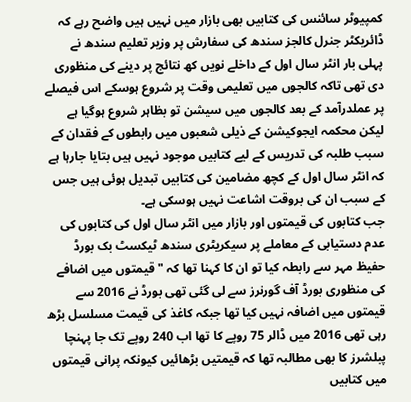کمپیوٹر سائنس کی کتابیں بھی بازار میں نہیں ہیں واضح رہے کہ ڈائریکٹر جنرل کالجز سندھ کی سفارش پر وزیر تعلیم سندھ نے پہلی بار انٹر سال اول کے داخلے نویں کھ نتائج پر دینے کی منظوری دی تھی تاکہ کالجوں میں تعلیمی وقت پر شروع ہوسکے اس فیصلے پر عملدرآمد کے بعد کالجوں میں سیشن تو بظاہر شروع ہوگیا ہے لیکن محکمہ ایجوکیشن کے ذیلی شعبوں میں رابطوں کے فقدان کے سبب طلبہ کی تدریس کے لیے کتابیں موجود نہیں ہیں بتایا جارہا ہے کہ انٹر سال اول کے کچھ مضامین کی کتابیں تبدیل ہوئی ہیں جس کے سبب ان کی بروقت اشاعت نہیں ہوسکی ہے۔
جب کتابوں کی قیمتوں اور بازار میں انٹر سال اول کی کتابوں کی عدم دستیابی کے معاملے پر سیکریٹری سندھ ٹیکسٹ بک بورڈ حفیظ مہر سے رابطہ کیا تو ان کا کہنا تھا کہ "قیمتوں میں اضافے کی منظوری بورڈ آف گورنرز سے لی گئی تھی بورڈ نے 2016 سے قیمتوں میں اضافہ نہیں کیا تھا جبکہ کاغذ کی قیمت مسلسل بڑھ رہی تھی 2016 میں ڈالر 75 روپے کا تھا اب 240 روپے تک جا پہنچا پبلشرز کا بھی مطالبہ تھا کہ قیمتیں بڑھائیں کیونکہ پرانی قیمتوں میں کتابیں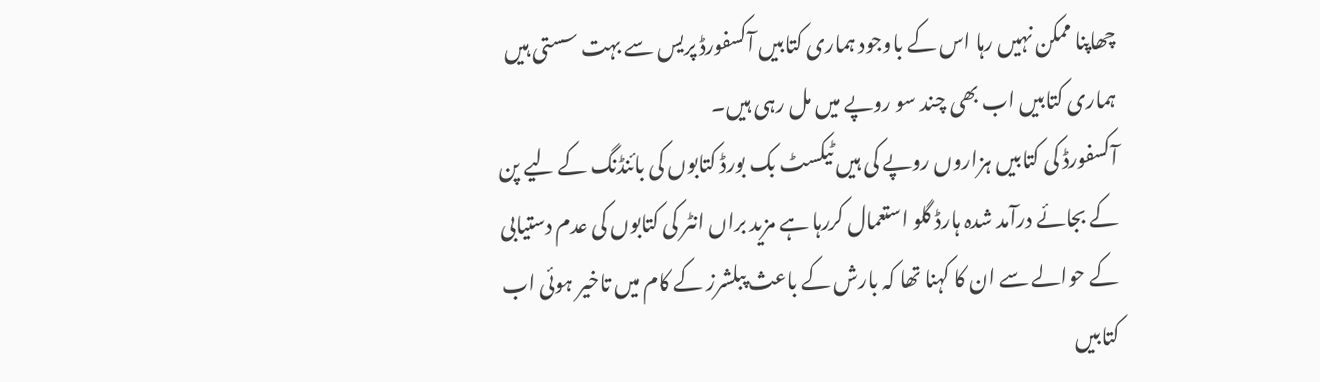چھاپنا ممکن نہیں رہا اس کے باوجود ہماری کتابیں آکسفورڈ پریس سے بہت سستی ہیں ہماری کتابیں اب بھی چند سو روپے میں مل رہی ہیں۔
آکسفورڈ کی کتابیں ہزاروں روپے کی ہیں ٹیکسٹ بک بورڈ کتابوں کی بائنڈنگ کے لیے پن کے بجائے درآمد شدہ ہارڈ گلو استعمال کررہا ہے مزید براں انٹر کی کتابوں کی عدم دستیابی کے حوالے سے ان کا کہنا تھا کہ بارش کے باعث پبلشرز کے کام میں تاخیر ہوئی اب کتابیں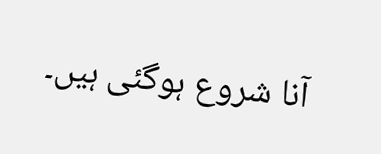آنا شروع ہوگئی ہیں۔